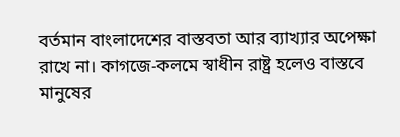বর্তমান বাংলাদেশের বাস্তবতা আর ব্যাখ্যার অপেক্ষা রাখে না। কাগজে-কলমে স্বাধীন রাষ্ট্র হলেও বাস্তবে মানুষের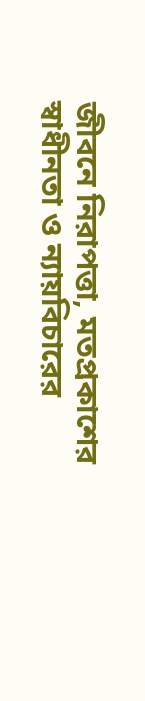জীবনে নিরাপত্তা, মতপ্রকাশের স্বাধীনতা ও ন্যায়বিচারের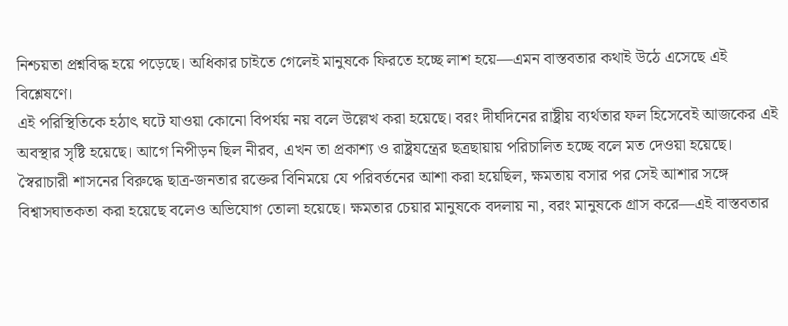নিশ্চয়তা প্রশ্নবিদ্ধ হয়ে পড়েছে। অধিকার চাইতে গেলেই মানুষকে ফিরতে হচ্ছে লাশ হয়ে—এমন বাস্তবতার কথাই উঠে এসেছে এই বিশ্লেষণে।
এই পরিস্থিতিকে হঠাৎ ঘটে যাওয়া কোনো বিপর্যয় নয় বলে উল্লেখ করা হয়েছে। বরং দীর্ঘদিনের রাষ্ট্রীয় ব্যর্থতার ফল হিসেবেই আজকের এই অবস্থার সৃষ্টি হয়েছে। আগে নিপীড়ন ছিল নীরব, এখন তা প্রকাশ্য ও রাষ্ট্রযন্ত্রের ছত্রছায়ায় পরিচালিত হচ্ছে বলে মত দেওয়া হয়েছে।
স্বৈরাচারী শাসনের বিরুদ্ধে ছাত্র-জনতার রক্তের বিনিময়ে যে পরিবর্তনের আশা করা হয়েছিল, ক্ষমতায় বসার পর সেই আশার সঙ্গে বিশ্বাসঘাতকতা করা হয়েছে বলেও অভিযোগ তোলা হয়েছে। ক্ষমতার চেয়ার মানুষকে বদলায় না, বরং মানুষকে গ্রাস করে—এই বাস্তবতার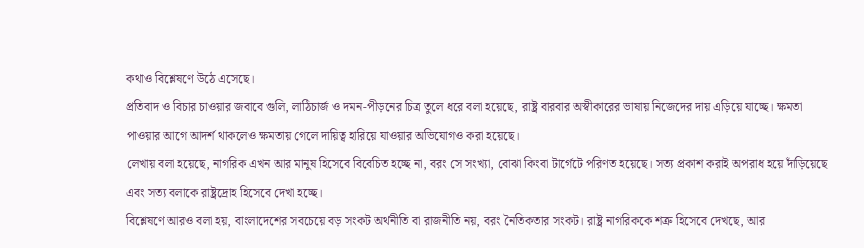কথাও বিশ্লেষণে উঠে এসেছে।
প্রতিবাদ ও বিচার চাওয়ার জবাবে গুলি, লাঠিচার্জ ও দমন-পীড়নের চিত্র তুলে ধরে বলা হয়েছে, রাষ্ট্র বারবার অস্বীকারের ভাষায় নিজেদের দায় এড়িয়ে যাচ্ছে। ক্ষমতা পাওয়ার আগে আদর্শ থাকলেও ক্ষমতায় গেলে দায়িত্ব হারিয়ে যাওয়ার অভিযোগও করা হয়েছে।
লেখায় বলা হয়েছে, নাগরিক এখন আর মানুষ হিসেবে বিবেচিত হচ্ছে না, বরং সে সংখ্যা, বোঝা কিংবা টার্গেটে পরিণত হয়েছে। সত্য প্রকাশ করাই অপরাধ হয়ে দাঁড়িয়েছে এবং সত্য বলাকে রাষ্ট্রদ্রোহ হিসেবে দেখা হচ্ছে।
বিশ্লেষণে আরও বলা হয়, বাংলাদেশের সবচেয়ে বড় সংকট অর্থনীতি বা রাজনীতি নয়, বরং নৈতিকতার সংকট। রাষ্ট্র নাগরিককে শত্রু হিসেবে দেখছে, আর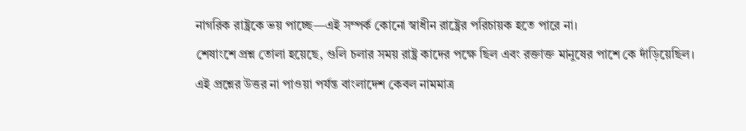নাগরিক রাষ্ট্রকে ভয় পাচ্ছে—এই সম্পর্ক কোনো স্বাধীন রাষ্ট্রের পরিচায়ক হতে পারে না।
শেষাংশে প্রশ্ন তোলা হয়েছে, গুলি চলার সময় রাষ্ট্র কাদের পক্ষে ছিল এবং রক্তাক্ত মানুষের পাশে কে দাঁড়িয়েছিল। এই প্রশ্নের উত্তর না পাওয়া পর্যন্ত বাংলাদেশ কেবল নামমাত্র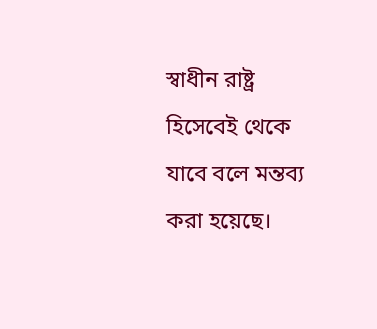স্বাধীন রাষ্ট্র হিসেবেই থেকে যাবে বলে মন্তব্য করা হয়েছে।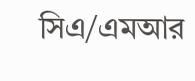সিএ/এমআর